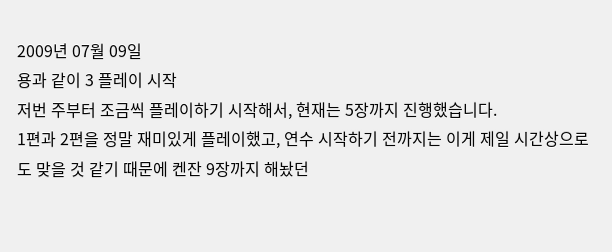2009년 07월 09일
용과 같이 3 플레이 시작
저번 주부터 조금씩 플레이하기 시작해서, 현재는 5장까지 진행했습니다.
1편과 2편을 정말 재미있게 플레이했고, 연수 시작하기 전까지는 이게 제일 시간상으로도 맞을 것 같기 때문에 켄잔 9장까지 해놨던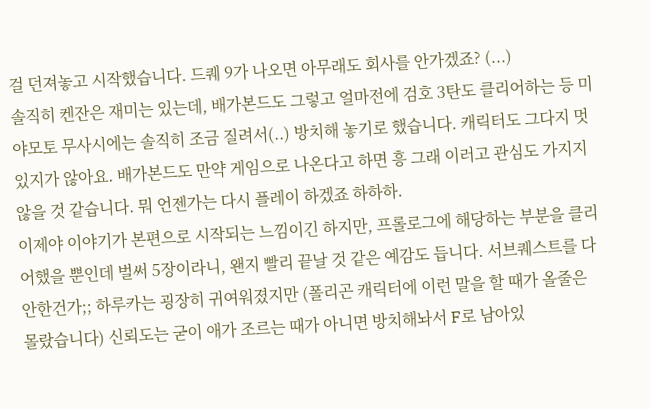걸 던져놓고 시작했습니다. 드퀘 9가 나오면 아무래도 회사를 안가겠죠? (...)
솔직히 켄잔은 재미는 있는데, 배가본드도 그렇고 얼마전에 검호 3탄도 클리어하는 등 미야모토 무사시에는 솔직히 조금 질려서(..) 방치해 놓기로 했습니다. 캐릭터도 그다지 멋있지가 않아요. 배가본드도 만약 게임으로 나온다고 하면 흥 그래 이러고 관심도 가지지 않을 것 같습니다. 뭐 언젠가는 다시 플레이 하겠죠 하하하.
이제야 이야기가 본편으로 시작되는 느낌이긴 하지만, 프롤로그에 해당하는 부분을 클리어했을 뿐인데 벌써 5장이라니, 왠지 빨리 끝날 것 같은 예감도 듭니다. 서브퀘스트를 다 안한건가;; 하루카는 굉장히 귀여워졌지만 (폴리곤 캐릭터에 이런 말을 할 때가 올줄은 몰랐습니다) 신뢰도는 굳이 애가 조르는 때가 아니면 방치해놔서 F로 남아있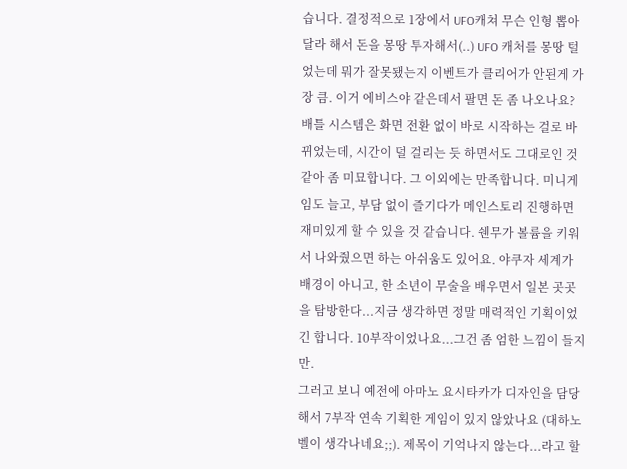습니다. 결정적으로 1장에서 UFO캐쳐 무슨 인형 뽑아달라 해서 돈을 몽땅 투자해서(..) UFO 캐처를 몽땅 털었는데 뭐가 잘못됐는지 이벤트가 클리어가 안된게 가장 큼. 이거 에비스야 같은데서 팔면 돈 좀 나오나요?
배틀 시스템은 화면 전환 없이 바로 시작하는 걸로 바뀌었는데, 시간이 덜 걸리는 듯 하면서도 그대로인 것 같아 좀 미묘합니다. 그 이외에는 만족합니다. 미니게임도 늘고, 부담 없이 즐기다가 메인스토리 진행하면 재미있게 할 수 있을 것 같습니다. 쉔무가 볼륨을 키워서 나와줬으면 하는 아쉬움도 있어요. 야쿠자 세계가 배경이 아니고, 한 소년이 무술을 배우면서 일본 곳곳을 탐방한다...지금 생각하면 정말 매력적인 기획이었긴 합니다. 10부작이었나요...그건 좀 엄한 느낌이 들지만.
그러고 보니 예전에 아마노 요시타카가 디자인을 담당해서 7부작 연속 기획한 게임이 있지 않았나요 (대하노벨이 생각나네요;;). 제목이 기억나지 않는다...라고 할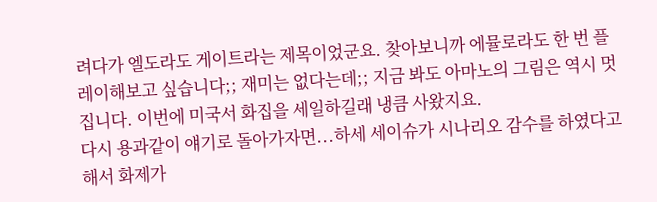려다가 엘도라도 게이트라는 제목이었군요. 찾아보니까 에뮬로라도 한 번 플레이해보고 싶습니다;; 재미는 없다는데;; 지금 봐도 아마노의 그림은 역시 멋집니다. 이번에 미국서 화집을 세일하길래 냉큼 사왔지요.
다시 용과같이 얘기로 돌아가자면...하세 세이슈가 시나리오 감수를 하였다고 해서 화제가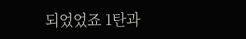되었었죠 1탄과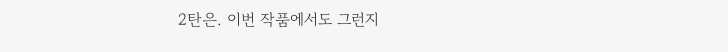2탄은. 이번 작품에서도 그런지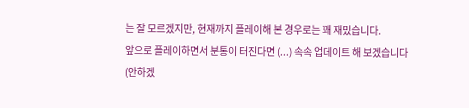는 잘 모르겠지만, 현재까지 플레이해 본 경우로는 꽤 재밌습니다.
앞으로 플레이하면서 분통이 터진다면 (...) 속속 업데이트 해 보겠습니다 (안하겠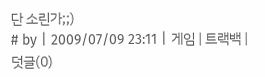단 소린가;;)
# by | 2009/07/09 23:11 | 게임 | 트랙백 | 덧글(0)